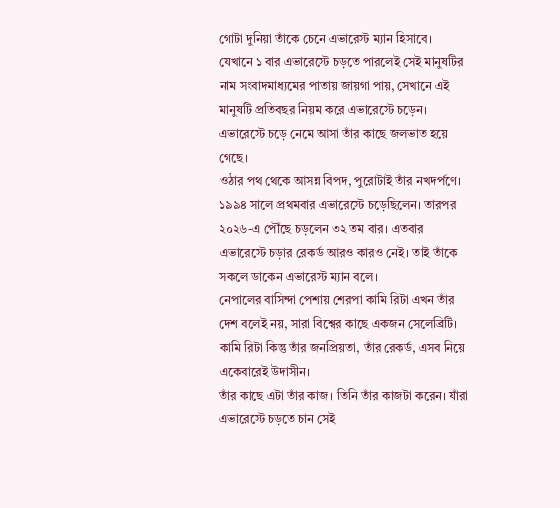গোটা দুনিয়া তাঁকে চেনে এভারেস্ট ম্যান হিসাবে। যেখানে ১ বার এভারেস্টে চড়তে পারলেই সেই মানুষটির নাম সংবাদমাধ্যমের পাতায় জায়গা পায়, সেখানে এই মানুষটি প্রতিবছর নিয়ম করে এভারেস্টে চড়েন। এভারেস্টে চড়ে নেমে আসা তাঁর কাছে জলভাত হয়ে গেছে।
ওঠার পথ থেকে আসন্ন বিপদ, পুরোটাই তাঁর নখদর্পণে। ১৯৯৪ সালে প্রথমবার এভারেস্টে চড়েছিলেন। তারপর ২০২৬-এ পৌঁছে চড়লেন ৩২ তম বার। এতবার এভারেস্টে চড়ার রেকর্ড আরও কারও নেই। তাই তাঁকে সকলে ডাকেন এভারেস্ট ম্যান বলে।
নেপালের বাসিন্দা পেশায় শেরপা কামি রিটা এখন তাঁর দেশ বলেই নয়, সারা বিশ্বের কাছে একজন সেলেব্রিটি। কামি রিটা কিন্তু তাঁর জনপ্রিয়তা, তাঁর রেকর্ড, এসব নিয়ে একেবারেই উদাসীন।
তাঁর কাছে এটা তাঁর কাজ। তিনি তাঁর কাজটা করেন। যাঁরা এভারেস্টে চড়তে চান সেই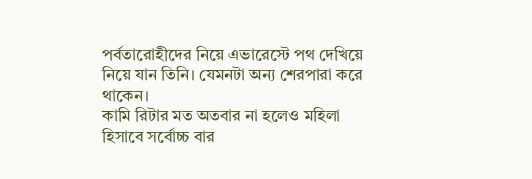পর্বতারোহীদের নিয়ে এভারেস্টে পথ দেখিয়ে নিয়ে যান তিনি। যেমনটা অন্য শেরপারা করে থাকেন।
কামি রিটার মত অতবার না হলেও মহিলা হিসাবে সর্বোচ্চ বার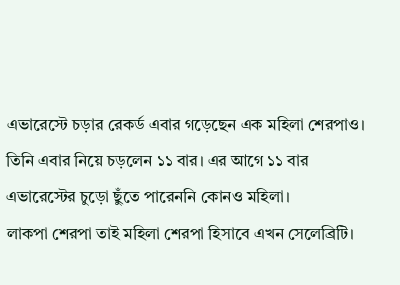এভারেস্টে চড়ার রেকর্ড এবার গড়েছেন এক মহিলা শেরপাও। তিনি এবার নিয়ে চড়লেন ১১ বার। এর আগে ১১ বার এভারেস্টের চুড়ো ছুঁতে পারেননি কোনও মহিলা।
লাকপা শেরপা তাই মহিলা শেরপা হিসাবে এখন সেলেব্রিটি।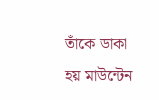তাঁকে ডাকা হয় মাউন্টেন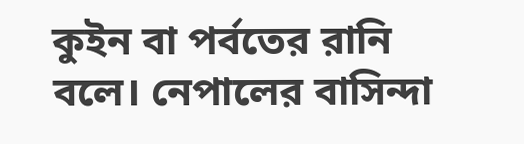কুইন বা পর্বতের রানি বলে। নেপালের বাসিন্দা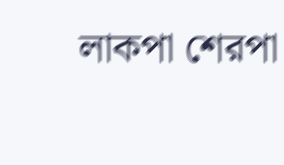লাকপা শেরপা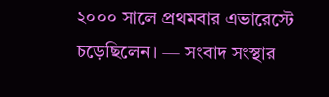২০০০ সালে প্রথমবার এভারেস্টে চড়েছিলেন। — সংবাদ সংস্থার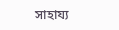সাহায্য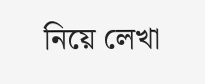নিয়ে লেখা